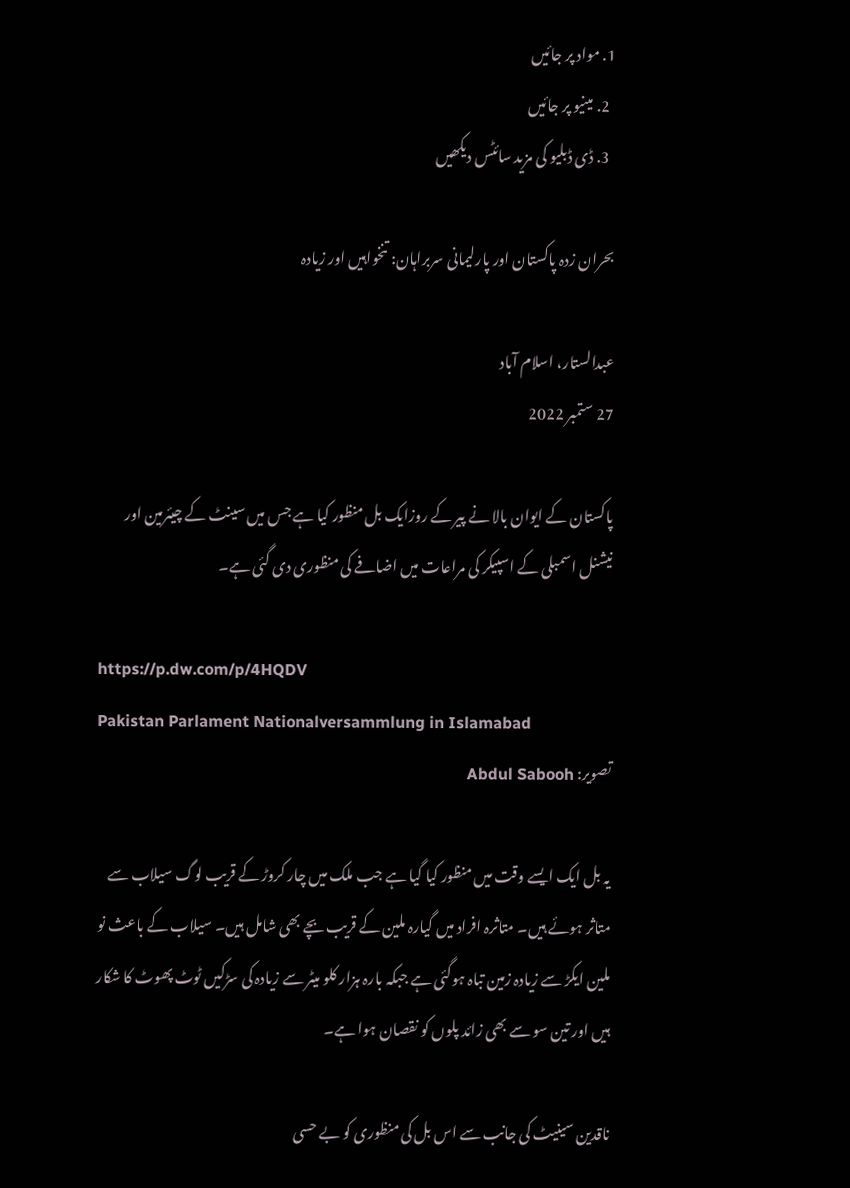1. مواد پر جائیں
  2. مینیو پر جائیں
  3. ڈی ڈبلیو کی مزید سائٹس دیکھیں

بحران زدہ پاکستان اور پارلیمانی سربراہان: تنخواہیں اور زیادہ

عبدالستار، اسلام آباد
27 ستمبر 2022

پاکستان کے ایوان بالا نے پیر کے روزایک بل منظور کیا ہے جس میں سینٹ کے چیئرمین اور نیشنل اسمبلی کے اسپیکر کی مراعات میں اضافے کی منظوری دی گئی ہے۔

https://p.dw.com/p/4HQDV
Pakistan Parlament Nationalversammlung in Islamabad
تصویر: Abdul Sabooh

یہ بل ایک ایسے وقت میں منظور کیا گیا ہے جب ملک میں چار کروڑ کے قریب لوگ سیلاب سے متاثر ہوئے ہیں۔ متاثرہ افراد میں گیارہ ملین کے قریب بچے بھی شامل ہیں۔ سیلاب کے باعث نو ملین ایکڑ سے زیادہ زمین تباہ ہوگئی ہے جبکہ بارہ ہزار کلو میٹر سے زیادہ کی سڑکیں ٹوٹ پھوٹ کا شکار ہیں اور تین سو سے بھی زائد پلوں کو نقصان ہوا ہے۔

ناقدین سینیٹ کی جانب سے اس بل کی منظوری کو بے حسی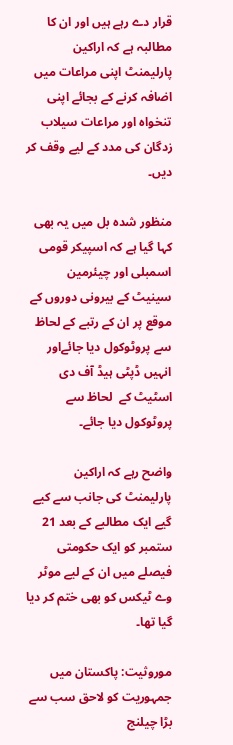قرار دے رہے ہیں اور ان کا مطالبہ ہے کہ اراکین پارلیمنٹ اپنی مراعات میں اضافہ کرنے کے بجائے اپنی تنخواہ اور مراعات سیلاب زدگان کی مدد کے لیے وقف کر دیں۔

منظور شدہ بل میں یہ بھی کہا گیا ہے کہ اسپیکر قومی اسمبلی اور چیئرمین سینیٹ کے بیرونی دوروں کے موقع پر ان کے رتبے کے لحاظ سے پروٹوکول دیا جائےاور انہیں ڈپٹی ہیڈ آف دی اسٹیٹ کے  لحاظ سے پروٹوکول دیا جائے۔

واضح رہے کہ اراکین پارلیمنٹ کی جانب سے کیے گیے ایک مطالبے کے بعد 21 ستمبر کو ایک حکومتی فیصلے میں ان کے لیے موٹر وے ٹیکس کو بھی ختم کر دیا گیا تھا۔

موروثیت: پاکستان میں جمہوریت کو لاحق سب سے بڑا چیلنج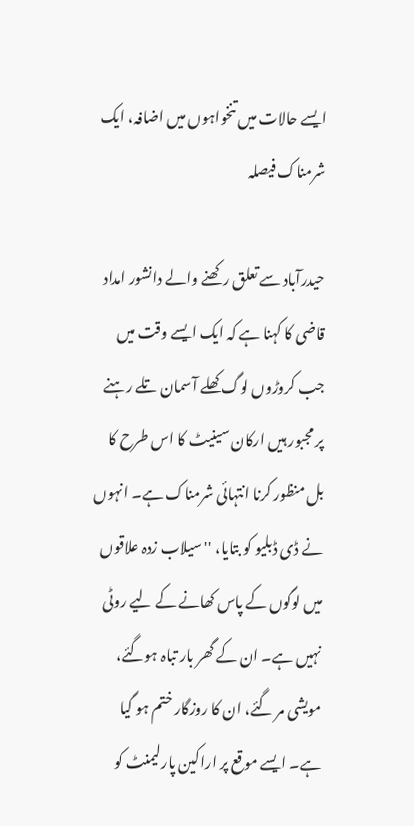ایسے حالات میں تنخواہوں میں اضافہ، ایک شرمناک فیصلہ

حیدرآباد سے تعلق رکھنے والے دانشور امداد قاضی کا کہنا ہے کہ ایک ایسے وقت میں جب کروڑوں لوگ کھلے آسمان تلے رہنے پر مجبور ہیں ارکان سینیٹ کا اس طرح کا بل منظور کرنا انتہائی شرمناک ہے۔ انہوں نے ڈی ڈبلیو کو بتایا، ''سیلاب زدہ علاقوں میں لوگوں کے پاس کھانے کے لیے روٹی نہیں ہے۔ ان کے گھر بار تباہ ہوگئے، مویشی مر گئے، ان کا روزگار ختم ہو گیا ہے۔ ایسے موقع پر اراکین پارلیمنٹ کو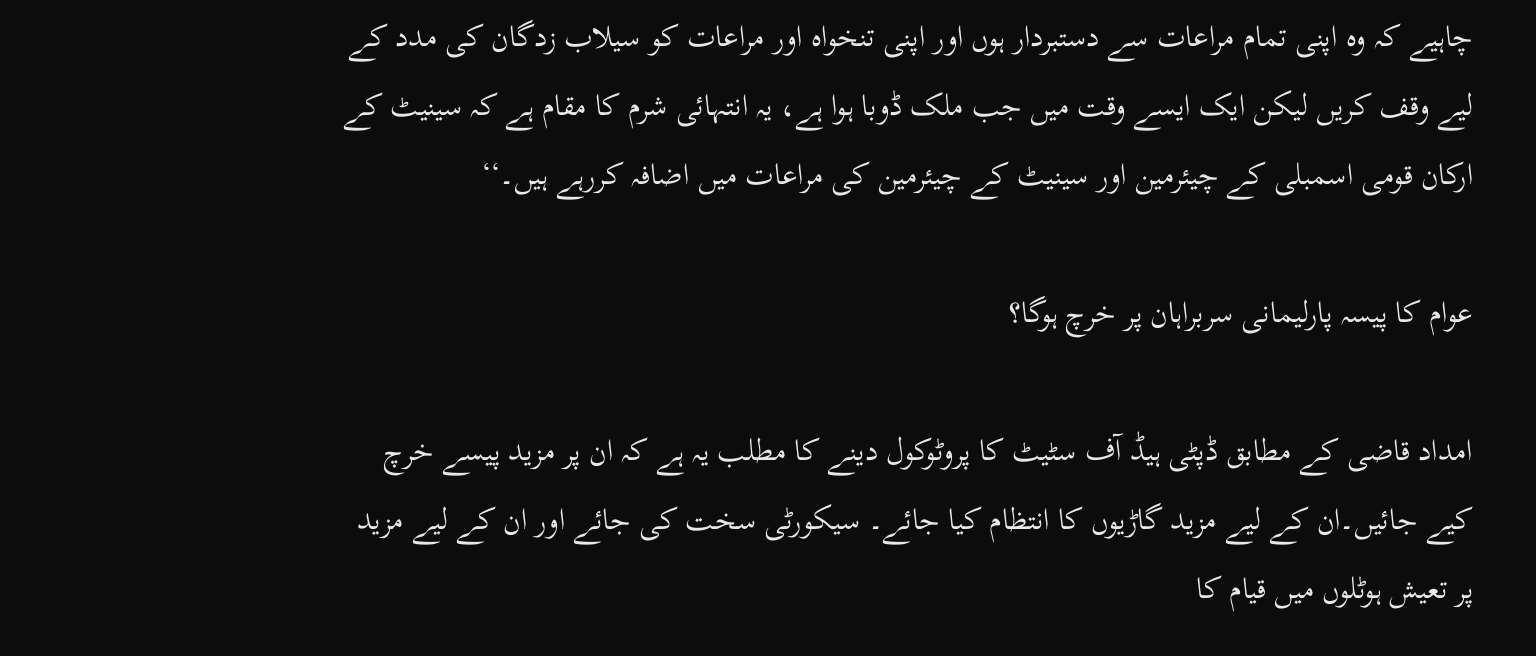چاہیے کہ وہ اپنی تمام مراعات سے دستبردار ہوں اور اپنی تنخواہ اور مراعات کو سیلاب زدگان کی مدد کے لیے وقف کریں لیکن ایک ایسے وقت میں جب ملک ڈوبا ہوا ہے، یہ انتہائی شرم کا مقام ہے کہ سینیٹ کے ارکان قومی اسمبلی کے چیئرمین اور سینیٹ کے چیئرمین کی مراعات میں اضافہ کررہے ہیں۔‘‘

عوام کا پیسہ پارلیمانی سربراہان پر خرچ ہوگا؟

امداد قاضی کے مطابق ڈپٹی ہیڈ آف سٹیٹ کا پروٹوکول دینے کا مطلب یہ ہے کہ ان پر مزید پیسے خرچ کیے جائیں۔ان کے لیے مزید گاڑیوں کا انتظام کیا جائے۔ سیکورٹی سخت کی جائے اور ان کے لیے مزید پر تعیش ہوٹلوں میں قیام کا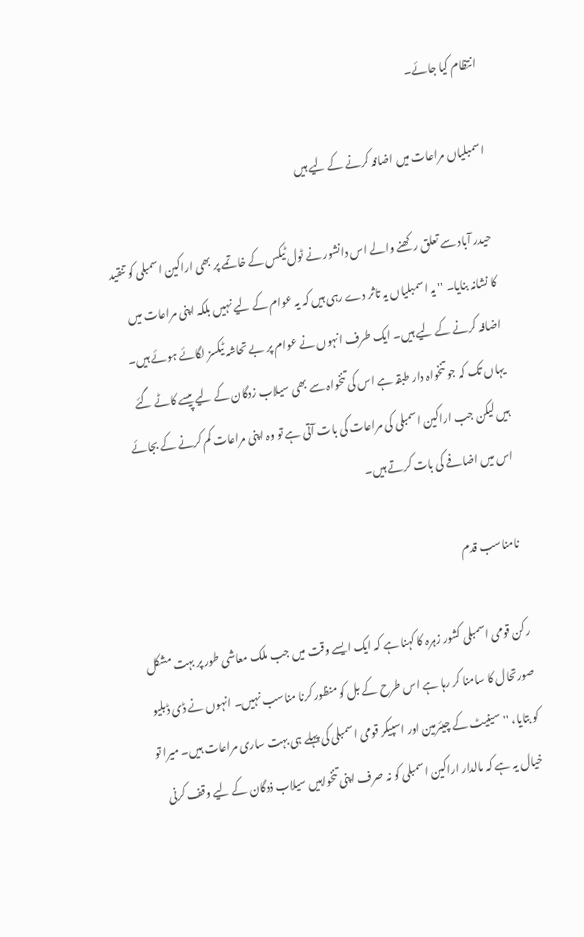انتظام کیا جائے۔

اسمبلیاں مراعات میں اضافہ کرنے کے لیے ہیں

 حیدر آباد سے تعلق رکھنے والے اس دانشور نے ٹول ٹیکس کے خاتمے پر بھی اراکین اسمبلی کو تنقید کا نشانہ بنایا۔ '' یہ اسمبلیاں یہ تاثر دے رہی ہیں کہ یہ عوام کے لیے نہیں بلکہ اپنی مراعات میں اضافہ کرنے کے لیے ہیں۔ ایک طرف انہوں نے عوام پر بے تحاشہ ٹیکسز لگائے ہوئے ہیں۔ یہاں تک کہ جو تنخواہ دار طبقہ ہے اس کی تنخواہ سے بھی سیلاب زدگان کے لیے پیسے کاٹے گئے ہیں لیکن جب اراکین اسمبلی کی مراعات کی بات آتی ہے تو وہ اپنی مراعات کم کرنے کے بجائے اس میں اضافے کی بات کرتے ہیں۔

 نامناسب قدم

رکن قومی اسمبلی کشور زہرہ کا کہنا ہے کہ ایک ایسے وقت میں جب ملک معاشی طور پر بہت مشکل صورتحال کا سامنا کر رہا ہے اس طرح کے بل کو منظور کرنا مناسب نہیں۔ انہوں نے ڈی ڈبلیو کو بتایا، ''سینیٹ کے چیئرمین اور اسپیکر قومی اسمبلی کی پہلے ہی بہت ساری مراعات ہیں۔ میرا تو خیال یہ ہے کہ مالدار اراکین اسمبلی کو نہ صرف اپنی تنخواہیں سیلاب ذدگان کے لیے وقف کرنی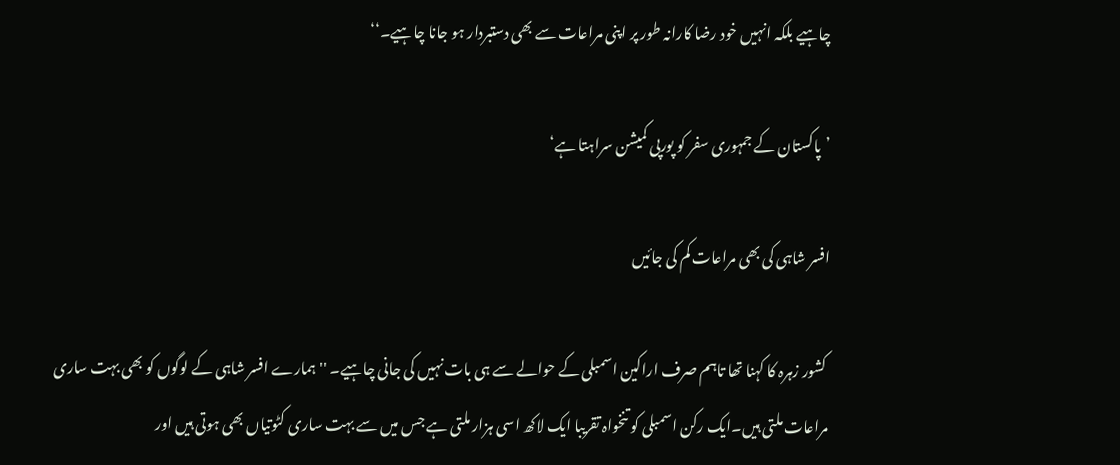چاہیے بلکہ انہیں خود رضا کارانہ طور پر اپنی مراعات سے بھی دستبردار ہو جانا چاہیے۔‘‘

’پاکستان کے جمہوری سفر کو پورپی کمیشن سراہتا ہے‘

افسر شاہی کی بھی مراعات کم کی جائیں

 کشور زہرہ کا کہنا تھا تاہم صرف اراکین اسمبلی کے حوالے سے ہی بات نہیں کی جانی چاہیے۔ ''ہمارے افسر شاہی کے لوگوں کو بھی بہت ساری مراعات ملتی ہیں۔ایک رکن اسمبلی کو تنخواہ تقریبا ایک لاکھ اسی ہزار ملتی ہے جس میں سے بہت ساری کٹوتیاں بھی ہوتی ہیں اور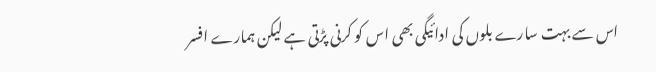اس سے بہت سارے بلوں کی ادائیگی بھی اس کو کرنی پڑتی ہے لیکن ہمارے افسر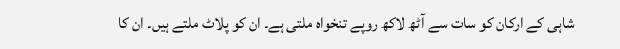شاہی کے ارکان کو سات سے آٹھ لاکھ روپے تنخواہ ملتی ہے۔ ان کو پلاٹ ملتے ہیں۔ ان کا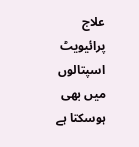علاج پرائیویٹ اسپتالوں میں بھی ہوسکتا ہے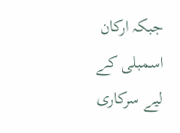جبکہ ارکان اسمبلی کے لیے سرکاری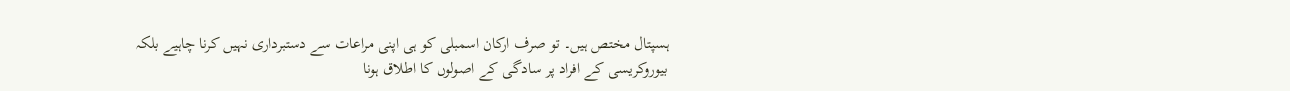ہسپتال مختص ہیں۔ تو صرف ارکان اسمبلی کو ہی اپنی مراعات سے دستبرداری نہیں کرنا چاہیے بلکہ بیوروکریسی کے افراد پر سادگی کے اصولوں کا اطلاق ہونا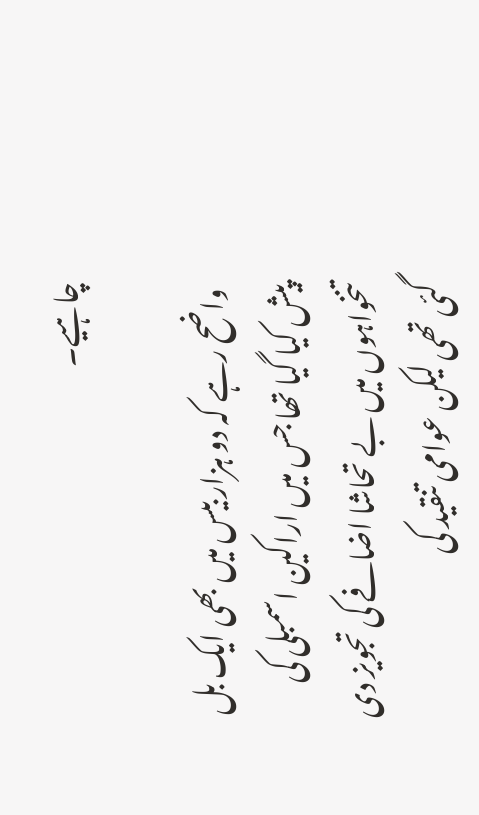چاہیے۔

 واضح رہے کہ دو ہزار بیس میں بھی ایک بل پیش کیا گیا تھا جس میں اراکین اسمبلی کی تنخواہوں میں بے تحاشا اضافے کی تجویز دی گئی تھی لیکن عوامی تنقید کی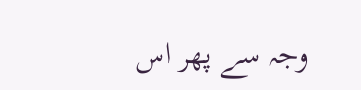وجہ سے پھر اس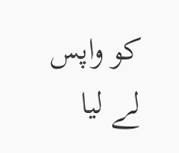کو واپس لے لیا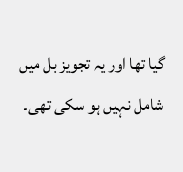گیا تھا اور یہ تجویز بل میں شامل نہیں ہو سکی تھی۔